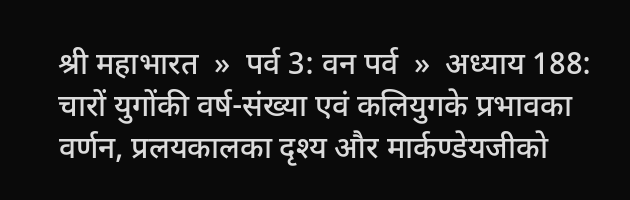श्री महाभारत  »  पर्व 3: वन पर्व  »  अध्याय 188: चारों युगोंकी वर्ष-संख्या एवं कलियुगके प्रभावका वर्णन, प्रलयकालका दृश्य और मार्कण्डेयजीको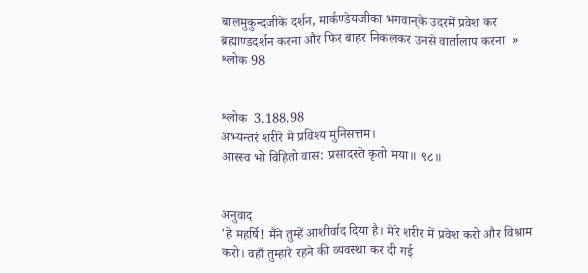बालमुकुन्दजीके दर्शन, मार्कण्डेयजीका भगवान‍्के उदरमें प्रवेश कर ब्रह्माण्डदर्शन करना और फिर बाहर निकलकर उनसे वार्तालाप करना  »  श्लोक 98


श्लोक  3.188.98
अभ्यन्तरं शरीरे मे प्रविश्य मुनिसत्तम।
आस्स्व भो विहितो वास: प्रसादस्ते कृतो मया॥ ९८॥


अनुवाद
'हे महर्षि! मैंने तुम्हें आशीर्वाद दिया है। मेरे शरीर में प्रवेश करो और विश्राम करो। वहाँ तुम्हारे रहने की व्यवस्था कर दी गई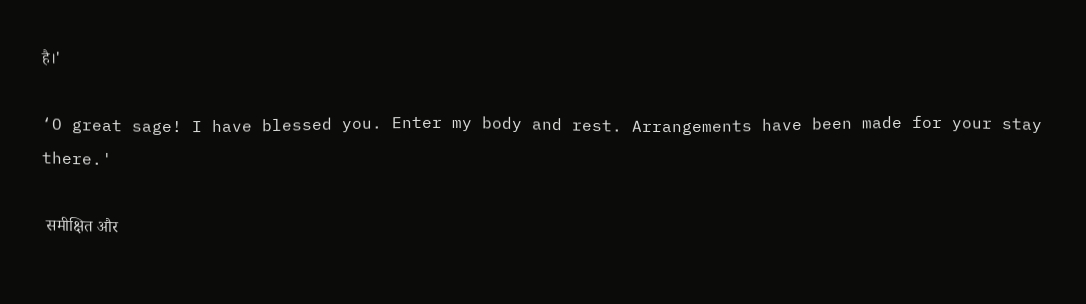है।'

‘O great sage! I have blessed you. Enter my body and rest. Arrangements have been made for your stay there.'

 समीक्षित और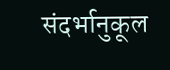संदर्भानुकूल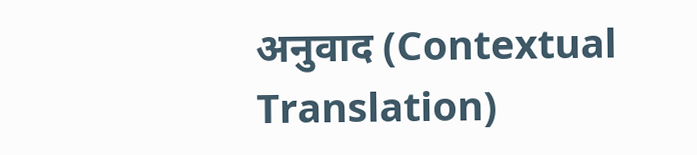अनुवाद (Contextual Translation)